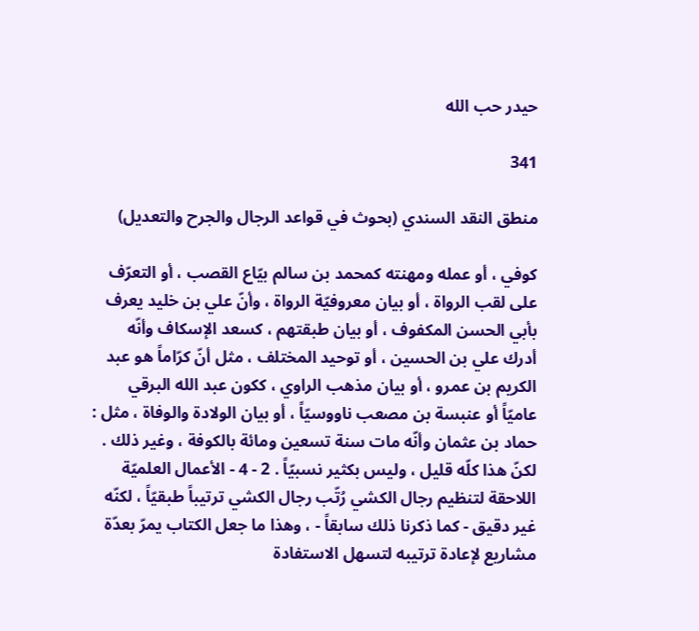حيدر حب الله

341

منطق النقد السندي (بحوث في قواعد الرجال والجرح والتعديل)

كوفي ، أو عمله ومهنته كمحمد بن سالم بيّاع القصب ، أو التعرّف على لقب الرواة ، أو بيان معروفيّة الرواة ، وأنّ علي بن خليد يعرف بأبي الحسن المكفوف ، أو بيان طبقتهم ، كسعد الإسكاف وأنّه أدرك علي بن الحسين ، أو توحيد المختلف ، مثل أنّ كرّاماً هو عبد الكريم بن عمرو ، أو بيان مذهب الراوي ، ككون عبد الله البرقي عاميّاً أو عنبسة بن مصعب ناووسيّاً ، أو بيان الولادة والوفاة ، مثل : حماد بن عثمان وأنّه مات سنة تسعين ومائة بالكوفة ، وغير ذلك . لكنّ هذا كلّه قليل ، وليس بكثير نسبيّاً . 2 - 4 - الأعمال العلميّة اللاحقة لتنظيم رجال الكشي رُتّب رجال الكشي ترتيباً طبقيّاً ، لكنّه غير دقيق - كما ذكرنا ذلك سابقاً - ، وهذا ما جعل الكتاب يمرّ بعدّة مشاريع لإعادة ترتيبه لتسهل الاستفادة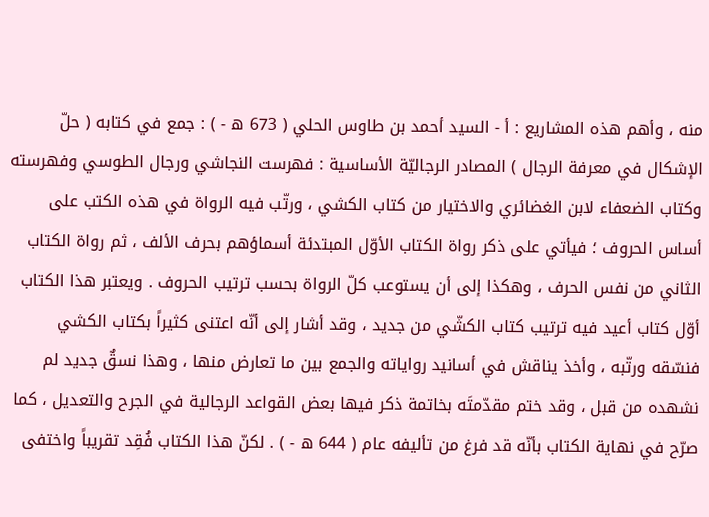منه ، وأهم هذه المشاريع : أ - السيد أحمد بن طاوس الحلي ( 673 ه - ) : جمع في كتابه ( حلّ الإشكال في معرفة الرجال ) المصادر الرجاليّة الأساسية : فهرست النجاشي ورجال الطوسي وفهرسته وكتاب الضعفاء لابن الغضائري والاختيار من كتاب الكشي ، ورتّب فيه الرواة في هذه الكتب على أساس الحروف ؛ فيأتي على ذكر رواة الكتاب الأوّل المبتدئة أسماؤهم بحرف الألف ، ثم رواة الكتاب الثاني من نفس الحرف ، وهكذا إلى أن يستوعب كلّ الرواة بحسب ترتيب الحروف . ويعتبر هذا الكتاب أوّل كتاب أعيد فيه ترتيب كتاب الكشّي من جديد ، وقد أشار إلى أنّه اعتنى كثيراً بكتاب الكشي فنسّقه ورتّبه ، وأخذ يناقش في أسانيد رواياته والجمع بين ما تعارض منها ، وهذا نسقٌ جديد لم نشهده من قبل ، وقد ختم مقدّمتَه بخاتمة ذكر فيها بعض القواعد الرجالية في الجرح والتعديل ، كما صرّح في نهاية الكتاب بأنّه قد فرغ من تأليفه عام ( 644 ه - ) . لكنّ هذا الكتاب فُقِد تقريباً واختفى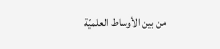من بين الأوساط العلميّة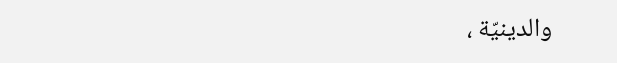والدينيّة ،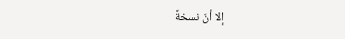إلا أنّ نسخةً